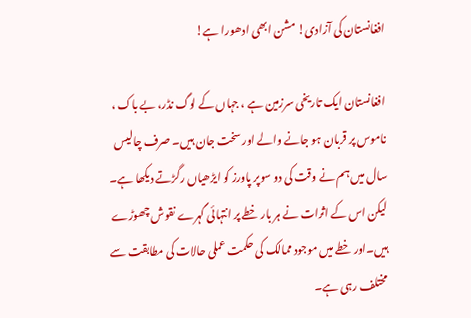افغانستان کی آزادی! مشن ابھی ادھورا ہے!

افغانستان ایک تاریخی سرزمین ہے ، جہاں کے لوگ نڈر، بے باک ، ناموس پر قربان ہو جانے والے اور سخت جان ہیں۔ صرف چالیس سال میں ہم نے وقت کی دو سوپر پاورز کو ایڑھیاں رگڑتے دیکھا ہے۔ لیکن اس کے اثرات نے ہر بار خطے پر انتہائی گہرے نقوش چھوڑے ہیں۔اور خطے میں موجود ممالک کی حکمت عملی حالات کی مطابقت سے مختلف رہی ہے۔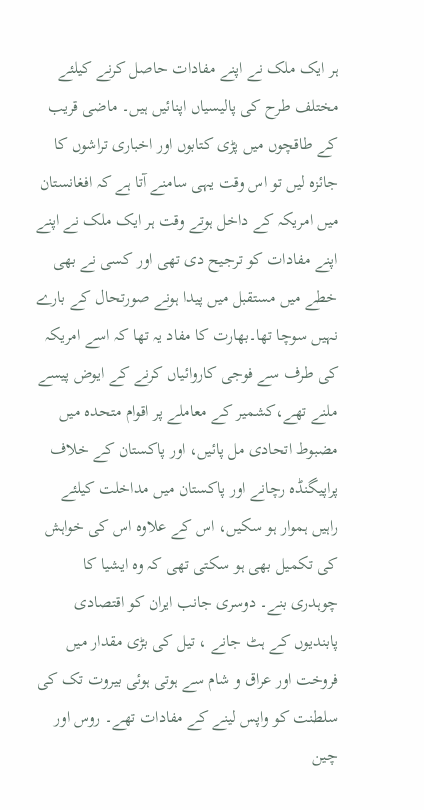ہر ایک ملک نے اپنے مفادات حاصل کرنے کیلئے مختلف طرح کی پالیسیاں اپنائیں ہیں۔ ماضی قریب کے طاقچوں میں پڑی کتابوں اور اخباری تراشوں کا جائزہ لیں تو اس وقت یہی سامنے آتا ہے کہ افغانستان میں امریکہ کے داخل ہوتے وقت ہر ایک ملک نے اپنے اپنے مفادات کو ترجیح دی تھی اور کسی نے بھی خطے میں مستقبل میں پیدا ہونے صورتحال کے بارے نہیں سوچا تھا۔بھارت کا مفاد یہ تھا کہ اسے امریکہ کی طرف سے فوجی کاروائیاں کرنے کے ایوض پیسے ملنے تھے،کشمیر کے معاملے پر اقوام متحدہ میں مضبوط اتحادی مل پائیں، اور پاکستان کے خلاف پراپیگنڈہ رچانے اور پاکستان میں مداخلت کیلئے راہیں ہموار ہو سکیں، اس کے علاوہ اس کی خواہش کی تکمیل بھی ہو سکتی تھی کہ وہ ایشیا کا چوہدری بنے۔ دوسری جانب ایران کو اقتصادی پابندیوں کے ہٹ جانے ، تیل کی بڑی مقدار میں فروخت اور عراق و شام سے ہوتی ہوئی بیروت تک کی سلطنت کو واپس لینے کے مفادات تھے۔ روس اور چین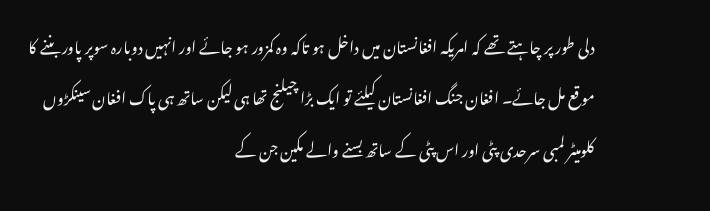دلی طور پر چاہتے تھے کہ امریکہ افغانستان میں داخل ہو تاکہ وہ کمزور ہو جائے اور انہیں دوبارہ سوپر پاور بننے کا موقع مل جائے۔ افغان جنگ افغانستان کیلئے تو ایک بڑا چیلنج تھا ہی لیکن ساتھ ہی پاک افغان سینکڑوں کلومیٹر لمبی سرحدی پٹی اور اس پٹی کے ساتھ بسنے والے مکین جن کے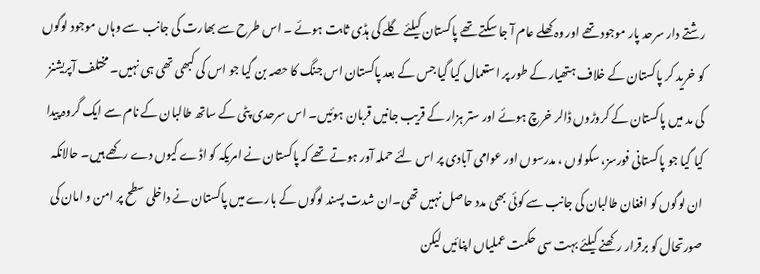رشتے دار سرحد پار موجود تھے اور وہ کھلے عام آ جا سکتے تھے پاکستان کیلئے گلے کی ہڈی ثابت ہوئے ۔ اس طرح سے بھارت کی جانب سے وہاں موجود لوگوں کو خرید کر پاکستان کے خلاف ہتھیار کے طور پر استعمال کیا گیا جس کے بعد پاکستان اس جنگ کا حصہ بن گیا جو اس کی کبھی تھی ہی نہیں۔ مختلف آپریشنز کی مد میں پاکستان کے کروڑوں ڈالر خرچ ہوئے اور ستر ہزار کے قریب جانیں قربان ہوئیں۔ اس سرحدی پٹی کے ساتھ طالبان کے نام سے ایک گروہ پیدا کیا گیا جو پاکستانی فورسز، سکولوں ، مدرسوں اور عوامی آبادی پر اس لئے حملہ آور ہوتے تھے کہ پاکستان نے امریکہ کو اڈے کیوں دے رکھے ہیں۔ حالانکہ ان لوگوں کو افغان طالبان کی جانب سے کوئی بھی مدد حاصل نہیں تھی۔ان شدت پسند لوگوں کے بارے میں پاکستان نے داخلی سطح پر امن و امان کی صورتحال کو برقرار رکھنے کیلئے بہت سی حکمت عملیاں اپنائیں لیکن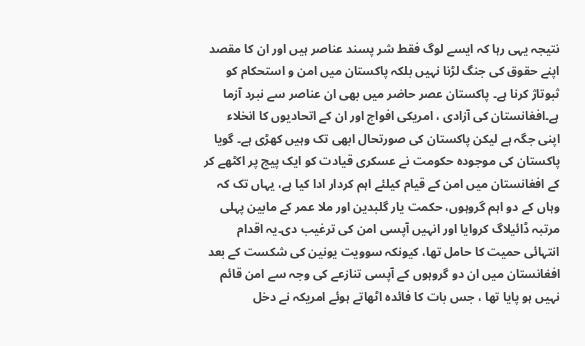نتیجہ یہی رہا کہ ایسے لوگ فقط شر پسند عناصر ہیں اور ان کا مقصد اپنے حقوق کی جنگ لڑنا نہیں بلکہ پاکستان میں امن و استحکام کو ثبوتاژ کرنا ہے۔ پاکستان عصر حاضر میں بھی ان عناصر سے نبرد آزما ہے۔افغانستان کی آزادی ، امریکی افواج اور ان کے اتحادیوں کا انخلاء اپنی جگہ ہے لیکن پاکستان کی صورتحال ابھی تک وہیں کھڑی ہے۔ گویا پاکستان کی موجودہ حکومت نے عسکری قیادت کو ایک پیج پر اکٹھے کر کے افغانستان میں امن کے قیام کیلئے اہم کردار ادا کیا ہے، یہاں تک کہ وہاں کے دو اہم گروہوں، حکمت یار گلبدین اور ملا عمر کے مابین پہلی مرتبہ ڈائیلاگ کروایا اور انہیں آپسی امن کی ترغیب دی۔یہ اقدام انتہائی حمیت کا حامل تھا، کیونکہ سوویت یونین کی شکست کے بعد افغانستان میں ان دو گروہوں کے آپسی تنازعے کی وجہ سے امن قائم نہیں ہو پایا تھا ، جس بات کا فائدہ اٹھاتے ہوئے امریکہ نے دخل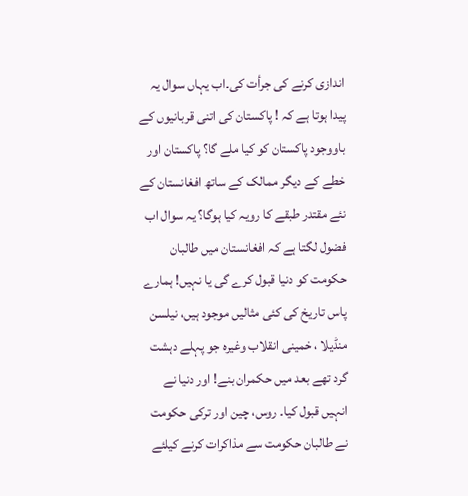اندازی کرنے کی جرأت کی۔اب یہاں سوال یہ پیدا ہوتا ہے کہ ! پاکستان کی اتنی قربانیوں کے باووجود پاکستان کو کیا ملے گا؟ پاکستان اور خطے کے دیگر ممالک کے ساتھ افغانستان کے نئے مقتدر طبقے کا رویہ کیا ہوگا؟ یہ سوال اب فضول لگتا ہے کہ افغانستان میں طالبان حکومت کو دنیا قبول کرے گی یا نہیں! ہمارے پاس تاریخ کی کئی مثالیں موجود ہیں، نیلسن منڈیلا ، خمینی انقلاب وغیرہ جو پہلے دہشت گرد تھے بعد میں حکمران بنے! اور دنیا نے انہیں قبول کیا۔ روس، چین اور ترکی حکومت نے طالبان حکومت سے مذاکرات کرنے کیلئے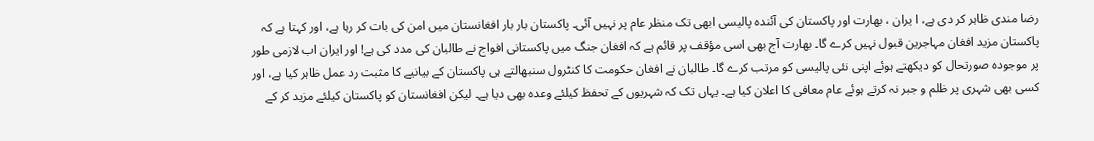رضا مندی ظاہر کر دی ہے، ا یران ، بھارت اور پاکستان کی آئندہ پالیسی ابھی تک منظر عام پر نہیں آئی۔ پاکستان بار بار افغانستان میں امن کی بات کر رہا ہے، اور کہتا ہے کہ پاکستان مزید افغان مہاجرین قبول نہیں کرے گا۔ بھارت آج بھی اسی مؤقف پر قائم ہے کہ افغان جنگ میں پاکستانی افواج نے طالبان کی مدد کی ہے! اور ایران اب لازمی طور پر موجودہ صورتحال کو دیکھتے ہوئے اپنی نئی پالیسی کو مرتب کرے گا۔ طالبان نے افغان حکومت کا کنٹرول سنبھالتے ہی پاکستان کے بیانیے کا مثبت رد عمل ظاہر کیا ہے، اور کسی بھی شہری پر ظلم و جبر نہ کرتے ہوئے عام معافی کا اعلان کیا ہے۔ یہاں تک کہ شہریوں کے تحفظ کیلئے وعدہ بھی دیا ہے۔ لیکن افغانستان کو پاکستان کیلئے مزید کر کے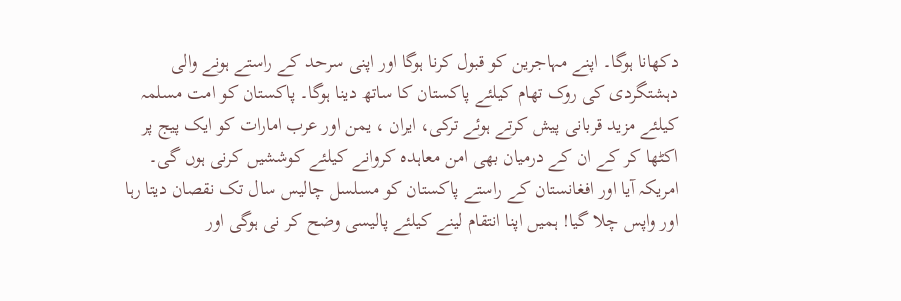دکھانا ہوگا۔ اپنے مہاجرین کو قبول کرنا ہوگا اور اپنی سرحد کے راستے ہونے والی دہشتگردی کی روک تھام کیلئے پاکستان کا ساتھ دینا ہوگا۔ پاکستان کو امت مسلمہ کیلئے مزید قربانی پیش کرتے ہوئے ترکی، ایران ، یمن اور عرب امارات کو ایک پیج پر اکٹھا کر کے ان کے درمیان بھی امن معاہدہ کروانے کیلئے کوششیں کرنی ہوں گی۔ امریکہ آیا اور افغانستان کے راستے پاکستان کو مسلسل چالیس سال تک نقصان دیتا رہا اور واپس چلا گیا! ہمیں اپنا انتقام لینے کیلئے پالیسی وضح کر نی ہوگی اور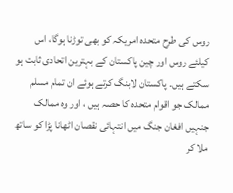روس کی طرح متحدہ امریکہ کو بھی توڑنا ہوگا، اس کیلئے روس اور چین پاکستان کے بہترین اتحادی ثابت ہو سکتے ہیں۔ پاکستان لابنگ کرتے ہوئے ان تمام مسلم ممالک جو اقوام متحدہ کا حصہ ہیں ، اور وہ ممالک جنہیں افغان جنگ میں انتہائی نقصان اٹھانا پڑا کو ساتھ ملا کر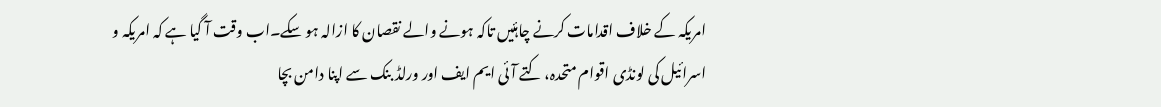امریکہ کے خلاف اقدامات کرنے چاہئیں تاکہ ہونے والے نقصان کا ازالہ ہو سکے۔اب وقت آ گیا ہے کہ امریکہ و اسرائیل کی لونڈی اقوام متحدہ، کتے آئی ایم ایف اور ورلڈ بنک سے اپنا دامن بچا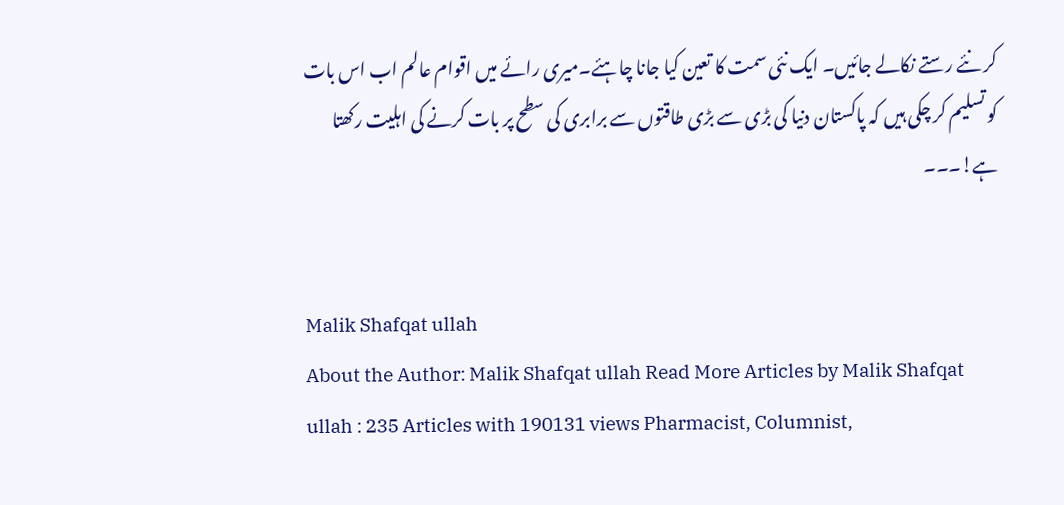کر نئے رستے نکالے جائیں۔ ایک نئی سمت کا تعین کیا جانا چاہئے۔میری رائے میں اقوام عالم اب اس بات کو تسلیم کر چکی ہیں کہ پاکستان دنیا کی بڑی سے بڑی طاقتوں سے برابری کی سطح پر بات کرنے کی اہلیت رکھتا ہے!۔۔۔


Malik Shafqat ullah
About the Author: Malik Shafqat ullah Read More Articles by Malik Shafqat ullah : 235 Articles with 190131 views Pharmacist, Columnist,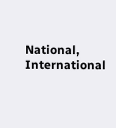National, International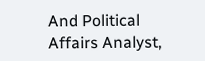And Political Affairs Analyst,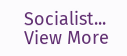Socialist... View More